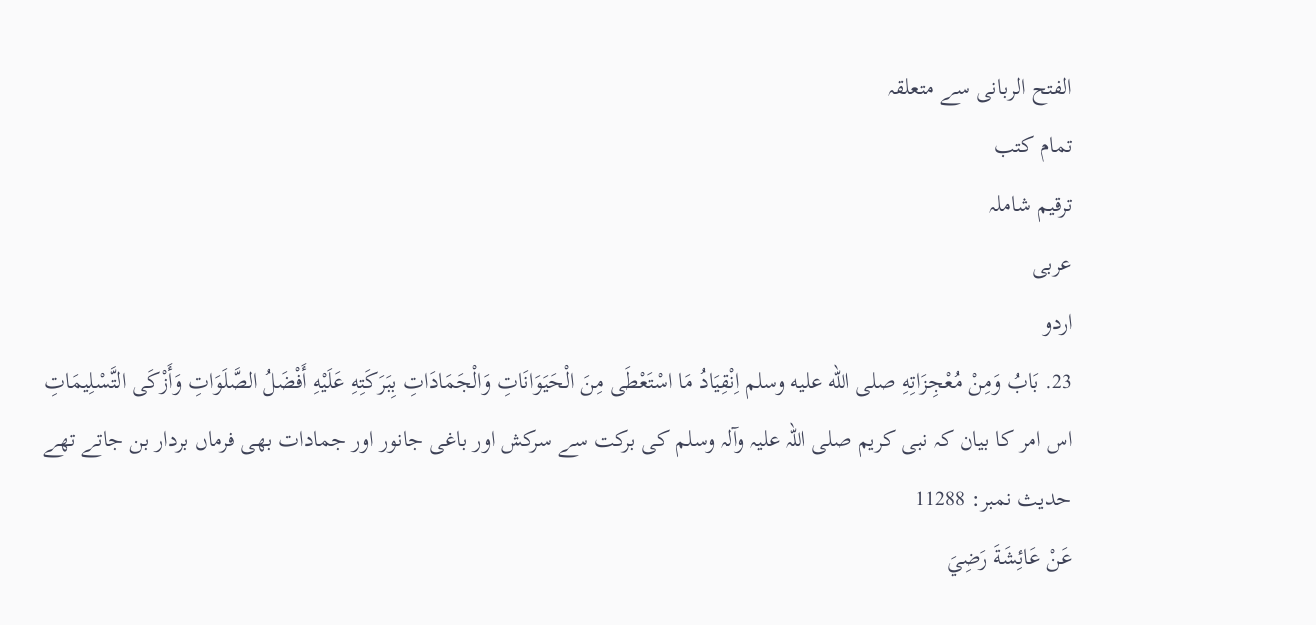الفتح الربانی سے متعلقہ
تمام کتب
ترقیم شاملہ
عربی
اردو
23. بَابُ وَمِنْ مُعْجِزَاتِهِ صلى الله عليه وسلم اِنْقِيَادُ مَا اسْتَعْطَى مِنَ الْحَيَوَانَاتِ وَالْجَمَادَاتِ بِبَرَكَتِهِ عَلَيْهِ أَفْضَلُ الصَّلَوَاتِ وَأَزْكَى التَّسْلِيمَاتِ
اس امر کا بیان کہ نبی کریم صلی اللہ علیہ وآلہ وسلم کی برکت سے سرکش اور باغی جانور اور جمادات بھی فرماں بردار بن جاتے تھے
حدیث نمبر: 11288
عَنْ عَائِشَةَ رَضِيَ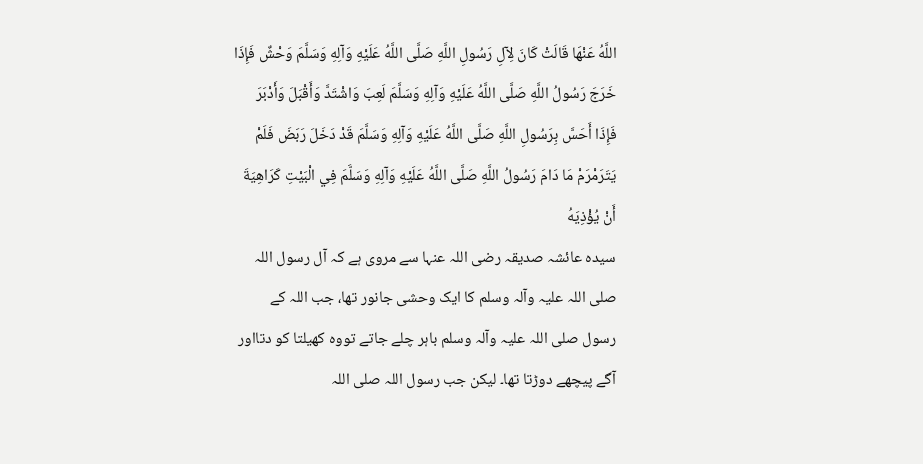اللَّهُ عَنْهَا قَالَتْ كَانَ لِآلِ رَسُولِ اللَّهِ صَلَّى اللَّهُ عَلَيْهِ وَآلِهِ وَسَلَّمَ وَحْشٌ فَإِذَا خَرَجَ رَسُولُ اللَّهِ صَلَّى اللَّهُ عَلَيْهِ وَآلِهِ وَسَلَّمَ لَعِبَ وَاشْتَدَّ وَأَقْبَلَ وَأَدْبَرَ فَإِذَا أَحَسَّ بِرَسُولِ اللَّهِ صَلَّى اللَّهُ عَلَيْهِ وَآلِهِ وَسَلَّمَ قَدْ دَخَلَ رَبَضَ فَلَمْ يَتَرَمْرَمْ مَا دَامَ رَسُولُ اللَّهِ صَلَّى اللَّهُ عَلَيْهِ وَآلِهِ وَسَلَّمَ فِي الْبَيْتِ كَرَاهِيَةَ أَنْ يُؤْذِيَهُ
سیدہ عائشہ صدیقہ رضی اللہ عنہا سے مروی ہے کہ آل رسول اللہ صلی اللہ علیہ وآلہ وسلم کا ایک وحشی جانور تھا، جب اللہ کے رسول صلی اللہ علیہ وآلہ وسلم باہر چلے جاتے تووہ کھیلتا کو دتااور آگے پیچھے دوڑتا تھا۔ لیکن جب رسول اللہ صلی اللہ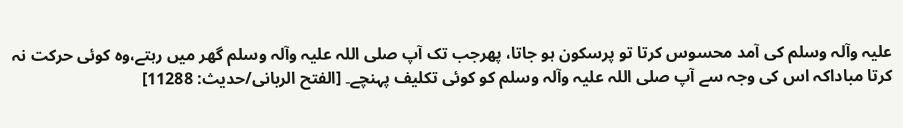علیہ وآلہ وسلم کی آمد محسوس کرتا تو پرسکون ہو جاتا، پھرجب تک آپ صلی اللہ علیہ وآلہ وسلم گھر میں رہتے،وہ کوئی حرکت نہ کرتا مباداکہ اس کی وجہ سے آپ صلی اللہ علیہ وآلہ وسلم کو کوئی تکلیف پہنچے۔ [الفتح الربانی/حدیث: 11288]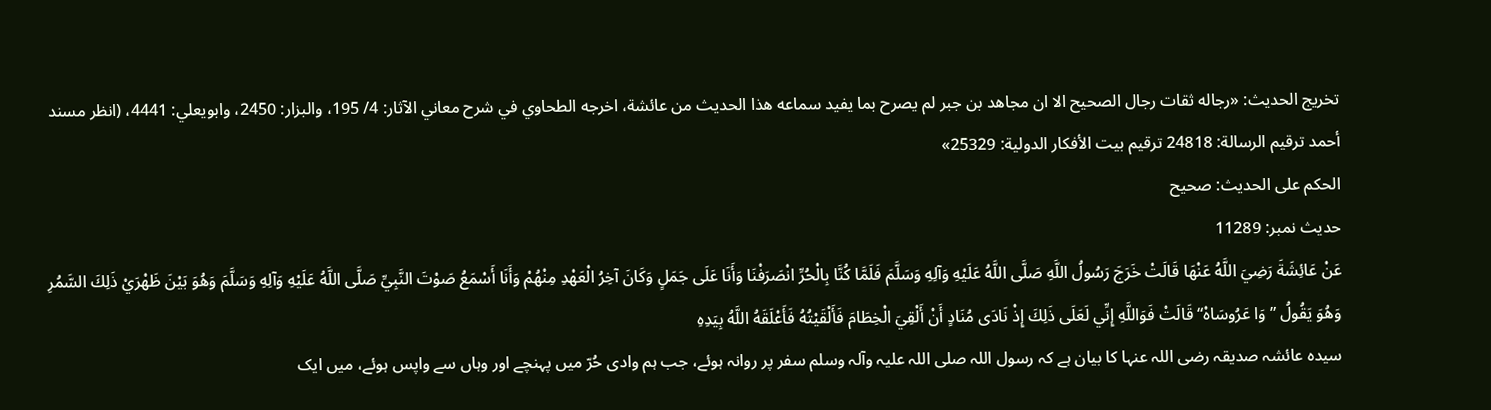تخریج الحدیث: «رجاله ثقات رجال الصحيح الا ان مجاھد بن جبر لم يصرح بما يفيد سماعه ھذا الحديث من عائشة، اخرجه الطحاوي في شرح معاني الآثار: 4/ 195، والبزار: 2450، وابويعلي: 4441، (انظر مسند أحمد ترقيم الرسالة: 24818 ترقیم بيت الأفكار الدولية: 25329»
الحكم على الحديث: صحیح
حدیث نمبر: 11289
عَنْ عَائِشَةَ رَضِيَ اللَّهُ عَنْهَا قَالَتْ خَرَجَ رَسُولُ اللَّهِ صَلَّى اللَّهُ عَلَيْهِ وَآلِهِ وَسَلَّمَ فَلَمَّا كُنَّا بِالْحُرِّ انْصَرَفْنَا وَأَنَا عَلَى جَمَلٍ وَكَانَ آخِرُ الْعَهْدِ مِنْهُمْ وَأَنَا أَسْمَعُ صَوْتَ النَّبِيِّ صَلَّى اللَّهُ عَلَيْهِ وَآلِهِ وَسَلَّمَ وَهُوَ بَيْنَ ظَهْرَيْ ذَلِكَ السَّمُرِ وَهُوَ يَقُولُ ”وَا عَرُوسَاهْ“ قَالَتْ فَوَاللَّهِ إِنِّي لَعَلَى ذَلِكَ إِذْ نَادَى مُنَادٍ أَنْ أَلْقِيَ الْخِطَامَ فَأَلْقَيْتُهُ فَأَعْلَقَهُ اللَّهُ بِيَدِهِ
سیدہ عائشہ صدیقہ رضی اللہ عنہا کا بیان ہے کہ رسول اللہ صلی اللہ علیہ وآلہ وسلم سفر پر روانہ ہوئے، جب ہم وادی حُرّ میں پہنچے اور وہاں سے واپس ہوئے، میں ایک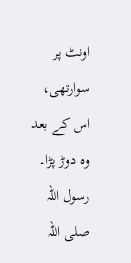اونٹ پر سوارتھی، اس کے بعد وہ دوڑ پڑا۔ رسول اللہ صلی اللہ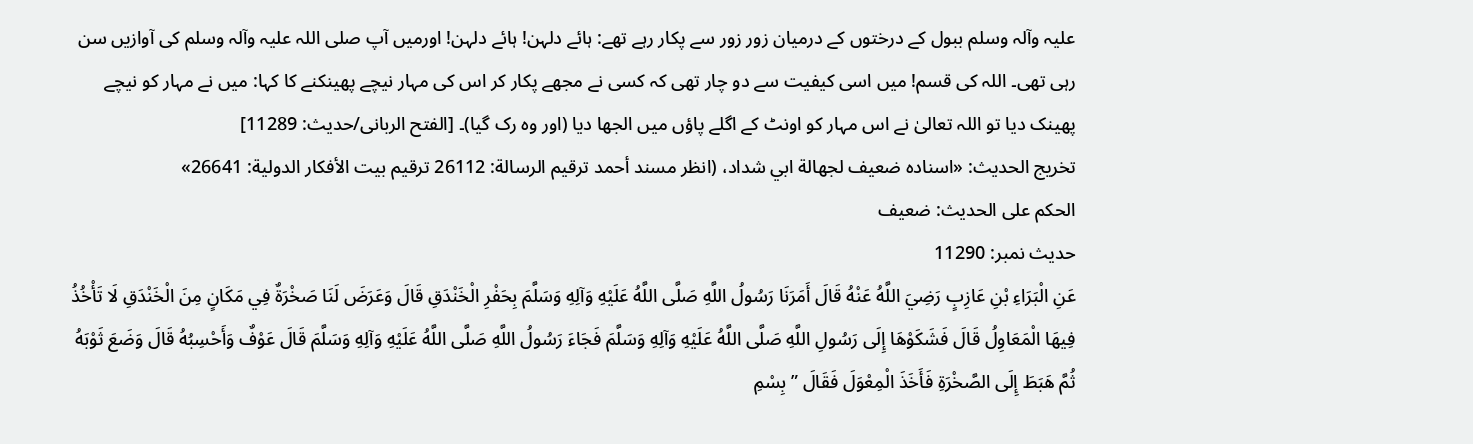علیہ وآلہ وسلم ببول کے درختوں کے درمیان زور زور سے پکار رہے تھے: ہائے دلہن! ہائے دلہن! اورمیں آپ صلی اللہ علیہ وآلہ وسلم کی آوازیں سن رہی تھی۔ اللہ کی قسم! میں اسی کیفیت سے دو چار تھی کہ کسی نے مجھے پکار کر اس کی مہار نیچے پھینکنے کا کہا: میں نے مہار کو نیچے پھینک دیا تو اللہ تعالیٰ نے اس مہار کو اونٹ کے اگلے پاؤں میں الجھا دیا (اور وہ رک گیا)۔ [الفتح الربانی/حدیث: 11289]
تخریج الحدیث: «اسناده ضعيف لجھالة ابي شداد، (انظر مسند أحمد ترقيم الرسالة: 26112 ترقیم بيت الأفكار الدولية: 26641»
الحكم على الحديث: ضعیف
حدیث نمبر: 11290
عَنِ الْبَرَاءِ بْنِ عَازِبٍ رَضِيَ اللَّهُ عَنْهُ قَالَ أَمَرَنَا رَسُولُ اللَّهِ صَلَّى اللَّهُ عَلَيْهِ وَآلِهِ وَسَلَّمَ بِحَفْرِ الْخَنْدَقِ قَالَ وَعَرَضَ لَنَا صَخْرَةٌ فِي مَكَانٍ مِنَ الْخَنْدَقِ لَا تَأْخُذُ فِيهَا الْمَعَاوِلُ قَالَ فَشَكَوْهَا إِلَى رَسُولِ اللَّهِ صَلَّى اللَّهُ عَلَيْهِ وَآلِهِ وَسَلَّمَ فَجَاءَ رَسُولُ اللَّهِ صَلَّى اللَّهُ عَلَيْهِ وَآلِهِ وَسَلَّمَ قَالَ عَوْفٌ وَأَحْسِبُهُ قَالَ وَضَعَ ثَوْبَهُ ثُمَّ هَبَطَ إِلَى الصَّخْرَةِ فَأَخَذَ الْمِعْوَلَ فَقَالَ ”بِسْمِ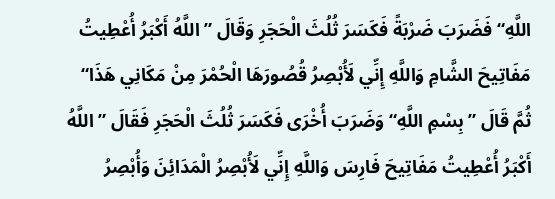اللَّهِ“ فَضَرَبَ ضَرْبَةً فَكَسَرَ ثُلُثَ الْحَجَرِ وَقَالَ ”اللَّهُ أَكْبَرُ أُعْطِيتُ مَفَاتِيحَ الشَّامِ وَاللَّهِ إِنِّي لَأُبْصِرُ قُصُورَهَا الْحُمْرَ مِنْ مَكَانِي هَذَا“ ثُمَّ قَالَ ”بِسْمِ اللَّهِ“ وَضَرَبَ أُخْرَى فَكَسَرَ ثُلُثَ الْحَجَرِ فَقَالَ ”اللَّهُ أَكْبَرُ أُعْطِيتُ مَفَاتِيحَ فَارِسَ وَاللَّهِ إِنِّي لَأُبْصِرُ الْمَدَائِنَ وَأُبْصِرُ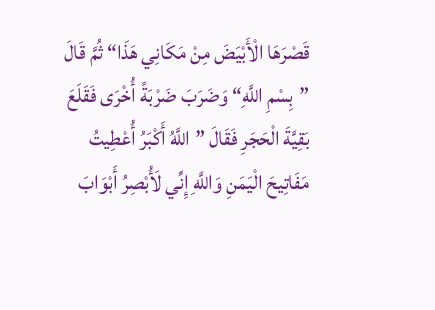قَصْرَهَا الْأَبْيَضَ مِنْ مَكَانِي هَذَا“ ثُمَّ قَالَ ”بِسْمِ اللَّهِ“ وَضَرَبَ ضَرْبَةً أُخْرَى فَقَلَعَ بَقِيَّةَ الْحَجَرِ فَقَالَ ”اللَّهُ أَكْبَرُ أُعْطِيتُ مَفَاتِيحَ الْيَمَنِ وَاللَّهِ إِنِّي لَأُبْصِرُ أَبْوَابَ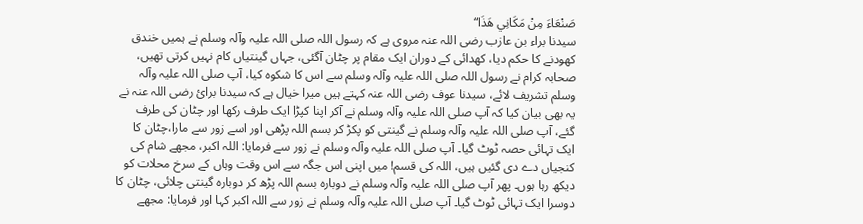صَنْعَاءَ مِنْ مَكَانِي هَذَا“
سیدنا براء بن عازب رضی اللہ عنہ مروی ہے کہ رسول اللہ صلی اللہ علیہ وآلہ وسلم نے ہمیں خندق کھودنے کا حکم دیا، کھدائی کے دوران ایک مقام پر چٹان آگئی، جہاں گینتیاں کام نہیں کرتی تھیں، صحابہ کرام نے رسول اللہ صلی اللہ علیہ وآلہ وسلم سے اس کا شکوہ کیا، آپ صلی اللہ علیہ وآلہ وسلم تشریف لائے، سیدنا عوف رضی اللہ عنہ کہتے ہیں میرا خیال ہے کہ سیدنا برائ رضی اللہ عنہ نے یہ بھی بیان کیا کہ آپ صلی اللہ علیہ وآلہ وسلم نے آکر اپنا کپڑا ایک طرف رکھا اور چٹان کی طرف گئے، آپ صلی اللہ علیہ وآلہ وسلم نے گینتی کو پکڑ کر بسم اللہ پڑھی اور اسے زور سے مارا،چٹان کا ایک تہائی حصہ ٹوٹ گیا۔ آپ صلی اللہ علیہ وآلہ وسلم نے زور سے فرمایا: اللہ اکبر، مجھے شام کی کنجیاں دے دی گئیں ہیں، اللہ کی قسم! میں اپنی اس جگہ سے اس وقت وہاں کے سرخ محلات کو دیکھ رہا ہوں۔ پھر آپ صلی اللہ علیہ وآلہ وسلم نے دوبارہ بسم اللہ پڑھ کر دوبارہ گینتی چلائی، چٹان کا دوسرا ایک تہائی ٹوٹ گیا۔ آپ صلی اللہ علیہ وآلہ وسلم نے زور سے اللہ اکبر کہا اور فرمایا: مجھے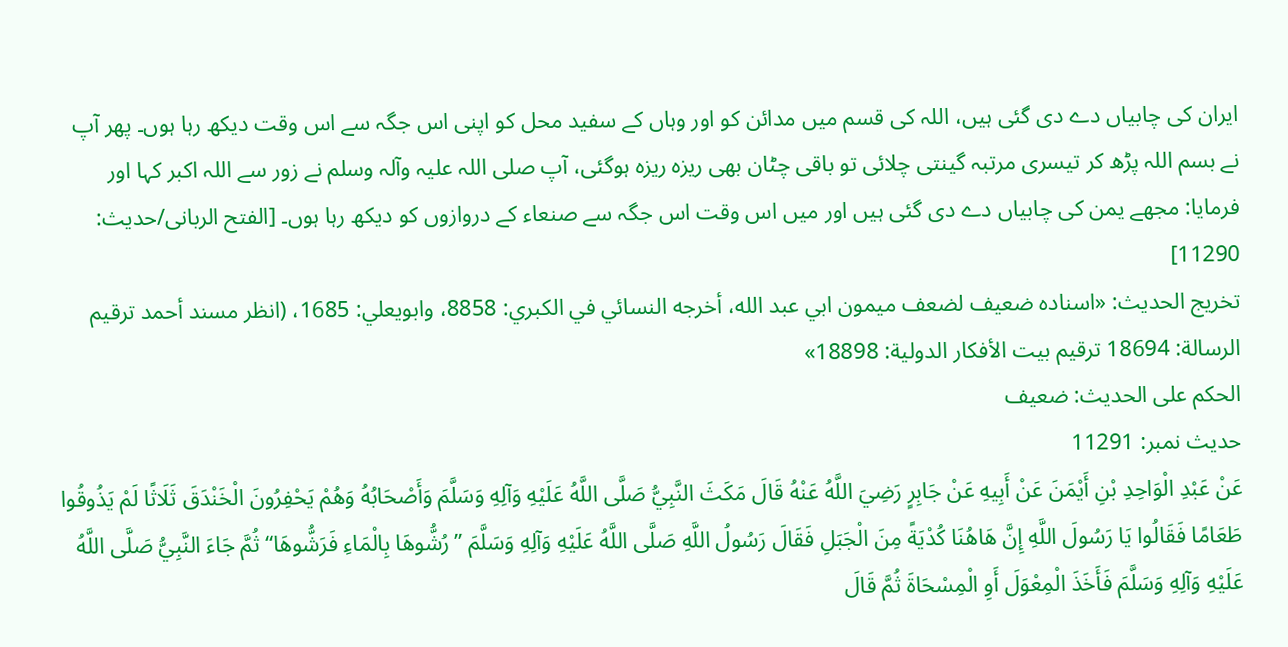ایران کی چابیاں دے دی گئی ہیں، اللہ کی قسم میں مدائن کو اور وہاں کے سفید محل کو اپنی اس جگہ سے اس وقت دیکھ رہا ہوں۔ پھر آپ نے بسم اللہ پڑھ کر تیسری مرتبہ گینتی چلائی تو باقی چٹان بھی ریزہ ریزہ ہوگئی، آپ صلی اللہ علیہ وآلہ وسلم نے زور سے اللہ اکبر کہا اور فرمایا: مجھے یمن کی چابیاں دے دی گئی ہیں اور میں اس وقت اس جگہ سے صنعاء کے دروازوں کو دیکھ رہا ہوں۔ [الفتح الربانی/حدیث: 11290]
تخریج الحدیث: «اسناده ضعيف لضعف ميمون ابي عبد الله، أخرجه النسائي في الكبري: 8858، وابويعلي: 1685، (انظر مسند أحمد ترقيم الرسالة: 18694 ترقیم بيت الأفكار الدولية: 18898»
الحكم على الحديث: ضعیف
حدیث نمبر: 11291
عَنْ عَبْدِ الْوَاحِدِ بْنِ أَيْمَنَ عَنْ أَبِيهِ عَنْ جَابِرٍ رَضِيَ اللَّهُ عَنْهُ قَالَ مَكَثَ النَّبِيُّ صَلَّى اللَّهُ عَلَيْهِ وَآلِهِ وَسَلَّمَ وَأَصْحَابُهُ وَهُمْ يَحْفِرُونَ الْخَنْدَقَ ثَلَاثًا لَمْ يَذُوقُوا طَعَامًا فَقَالُوا يَا رَسُولَ اللَّهِ إِنَّ هَاهُنَا كُدْيَةً مِنَ الْجَبَلِ فَقَالَ رَسُولُ اللَّهِ صَلَّى اللَّهُ عَلَيْهِ وَآلِهِ وَسَلَّمَ ”رُشُّوهَا بِالْمَاءِ فَرَشُّوهَا“ ثُمَّ جَاءَ النَّبِيُّ صَلَّى اللَّهُ عَلَيْهِ وَآلِهِ وَسَلَّمَ فَأَخَذَ الْمِعْوَلَ أَوِ الْمِسْحَاةَ ثُمَّ قَالَ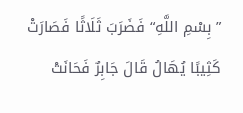”بِسْمِ اللَّهِ“ فَضَرَبَ ثَلَاثًا فَصَارَتْ كَثِيبًا يُهَالُ قَالَ جَابِرٌ فَحَانَتْ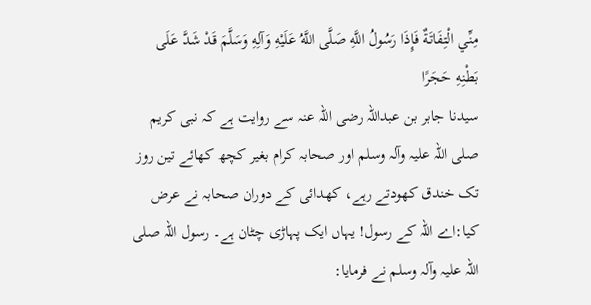مِنِّي الْتِفَاتَةٌ فَإِذَا رَسُولُ اللَّهِ صَلَّى اللَّهُ عَلَيْهِ وَآلِهِ وَسَلَّمَ قَدْ شَدَّ عَلَى بَطْنِهِ حَجَرًا
سیدنا جابر بن عبداللہ رضی اللہ عنہ سے روایت ہے کہ نبی کریم صلی اللہ علیہ وآلہ وسلم اور صحابہ کرام بغیر کچھ کھائے تین روز تک خندق کھودتے رہے، کھدائی کے دوران صحابہ نے عرض کیا:اے اللہ کے رسول! یہاں ایک پہاڑی چٹان ہے۔ رسول اللہ صلی اللہ علیہ وآلہ وسلم نے فرمایا: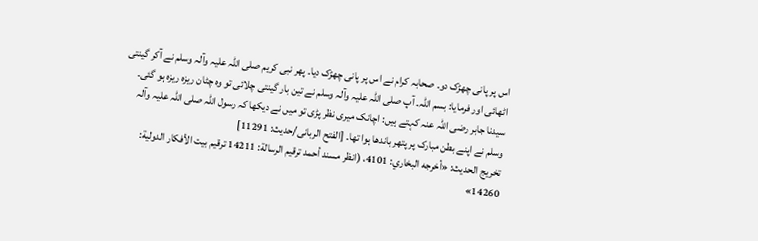اس پر پانی چھڑک دو۔ صحابہ کرام نے اس پر پانی چھڑک دیا۔ پھر نبی کریم صلی اللہ علیہ وآلہ وسلم نے آکر گینتی اٹھائی اور فرمایا: بسم اللہ۔ آپ صلی اللہ علیہ وآلہ وسلم نے تین بار گینتی چلائی تو وہ چٹان ریزہ ریزہ ہو گئی۔ سیدنا جابر رضی اللہ عنہ کہتے ہیں: اچانک میری نظر پڑی تو میں نے دیکھا کہ رسول اللہ صلی اللہ علیہ وآلہ وسلم نے اپنے بطن مبارک پر پتھر باندھا ہوا تھا۔ [الفتح الربانی/حدیث: 11291]
تخریج الحدیث: «أخرجه البخاري: 4101، (انظر مسند أحمد ترقيم الرسالة: 14211 ترقیم بيت الأفكار الدولية: 14260»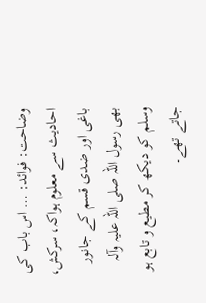وضاحت: فوائد: … اس باب کی احادیث سے معلوم ہواکہ، سرکش، باغی اور ضدی قسم کے جانور بھی رسول اللہ صلی اللہ علیہ وآلہ وسلم کو دیکھ کر مطیع و تابع ہو جاتے تھے۔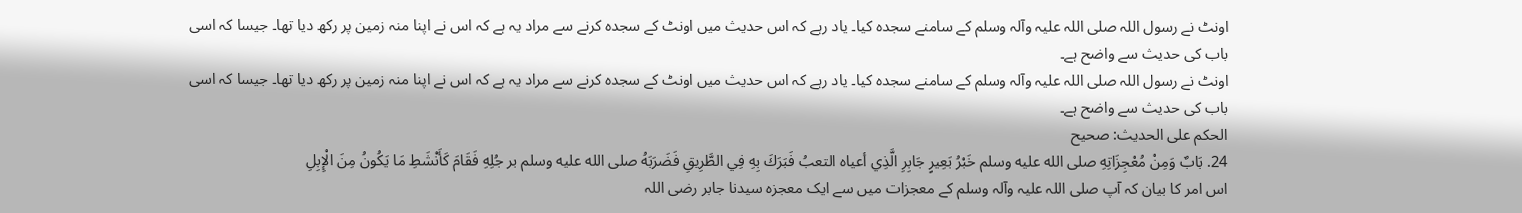اونٹ نے رسول اللہ صلی اللہ علیہ وآلہ وسلم کے سامنے سجدہ کیا۔ یاد رہے کہ اس حدیث میں اونٹ کے سجدہ کرنے سے مراد یہ ہے کہ اس نے اپنا منہ زمین پر رکھ دیا تھا۔ جیسا کہ اسی باب کی حدیث سے واضح ہے۔
اونٹ نے رسول اللہ صلی اللہ علیہ وآلہ وسلم کے سامنے سجدہ کیا۔ یاد رہے کہ اس حدیث میں اونٹ کے سجدہ کرنے سے مراد یہ ہے کہ اس نے اپنا منہ زمین پر رکھ دیا تھا۔ جیسا کہ اسی باب کی حدیث سے واضح ہے۔
الحكم على الحديث: صحیح
24. بَابٌ وَمِنْ مُعْجِزَاتِهِ صلى الله عليه وسلم خَبْرُ بَعِيرٍ جَابِرِ الَّذِي أعیاہ التعبُ فَبَرَكَ بِهِ فِي الطَّرِيقِ فَضَرَبَهُ صلى الله عليه وسلم بر جُلِهِ فَقَامَ كَأَنْشَطِ مَا يَكُونُ مِنَ الْإِبِلِ
اس امر کا بیان کہ آپ صلی اللہ علیہ وآلہ وسلم کے معجزات میں سے ایک معجزہ سیدنا جابر رضی اللہ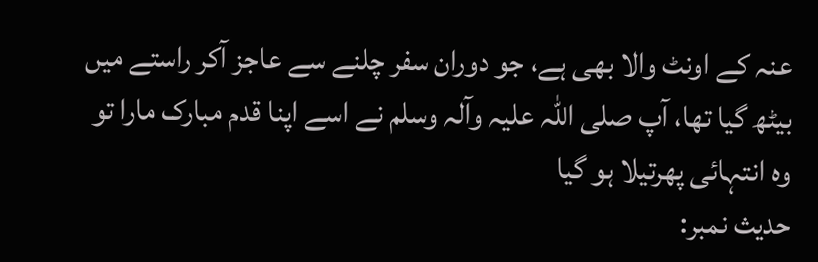عنہ کے اونٹ والا بھی ہے، جو دوران سفر چلنے سے عاجز آکر راستے میں بیٹھ گیا تھا، آپ صلی اللہ علیہ وآلہ وسلم نے اسے اپنا قدم مبارک مارا تو وہ انتہائی پھرتیلا ہو گیا
حدیث نمبر: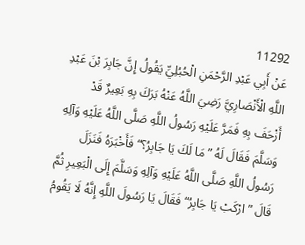11292
عَنْ أَبِي عَبْدِ الرَّحْمَنِ الْحُبُلِيِّ يَقُولُ إِنَّ جَابِرَ بْنَ عَبْدِ اللَّهِ الْأَنْصَارِيَّ رَضِيَ اللَّهُ عَنْهُ بَرَكَ بِهِ بَعِيرٌ قَدْ أَزْحَفَ بِهِ فَمَرَّ عَلَيْهِ رَسُولُ اللَّهِ صَلَّى اللَّهُ عَلَيْهِ وَآلِهِ وَسَلَّمَ فَقَالَ لَهُ ”مَا لَكَ يَا جَابِرُ؟“ فَأَخْبَرَهُ فَنَزَلَ رَسُولُ اللَّهِ صَلَّى اللَّهُ عَلَيْهِ وَآلِهِ وَسَلَّمَ إِلَى الْبَعِيرِ ثُمَّ قَالَ ”ارْكَبْ يَا جَابِرُ“ فَقَالَ يَا رَسُولَ اللَّهِ إِنَّهُ لَا يَقُومُ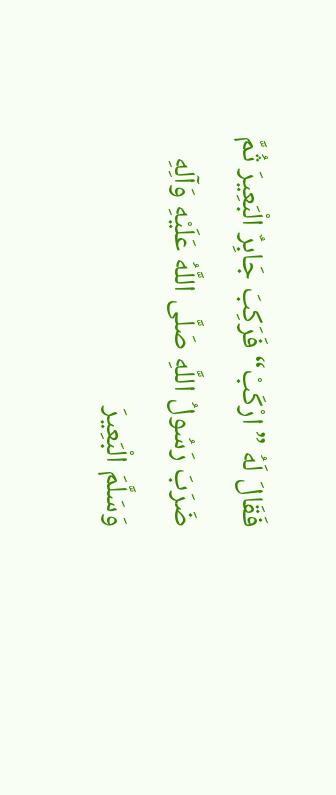فَقَالَ لَهُ ”ارْكَبْ“ فَرَكِبَ جَابِرٌ الْبَعِيرَ ثُمَّ ضَرَبَ رَسُولُ اللَّهِ صَلَّى اللَّهُ عَلَيْهِ وَآلِهِ وَسَلَّمَ الْبَعِيرَ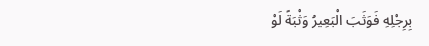بِرِجْلِهِ فَوَثَبَ الْبَعِيرُ وَثْبَةً لَوْ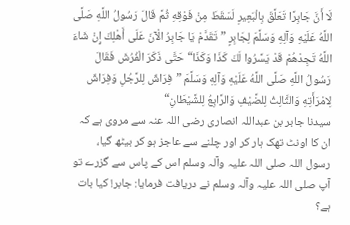لَا أَنَّ جَابِرًا تَعَلَّقَ بِالْبَعِيرِ لَسَقَطَ مِنْ فَوْقِهِ ثُمَّ قَالَ رَسُولُ اللَّهِ صَلَّى اللَّهُ عَلَيْهِ وَآلِهِ وَسَلَّمَ لِجَابِرٍ ”تَقَدَّمْ يَا جَابِرُ الْآنَ عَلَى أَهْلِكَ إِنْ شَاءَ اللَّهُ تَجِدْهُمْ قَدْ يَسَّرُوا لَكَ كَذَا وَكَذَا“ حَتَّى ذَكَرَ الْفُرُشَ فَقَالَ رَسُولُ اللَّهِ صَلَّى اللَّهُ عَلَيْهِ وَآلِهِ وَسَلَّمَ ”فِرَاشٌ لِلرَّجُلِ وَفِرَاشٌ لِامْرَأَتِهِ وَالثَّالِثُ لِلضَّيْفِ وَالرَّابِعُ لِلشَّيْطَانِ“
سیدنا جابر بن عبداللہ انصاری رضی اللہ عنہ سے مروی ہے کہ ان کا اونٹ تھک ہار کر اور چلنے سے عاجز ہو کر بیٹھ گیا، رسول اللہ صلی اللہ علیہ وآلہ وسلم اس کے پاس سے گزرے تو آپ صلی اللہ علیہ وآلہ وسلم نے دریافت فرمایا: جابر! کیا بات ہے؟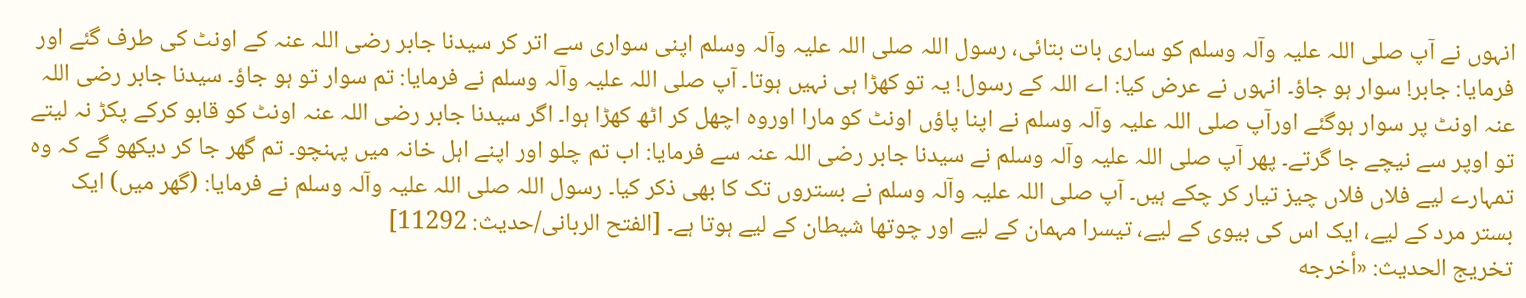انہوں نے آپ صلی اللہ علیہ وآلہ وسلم کو ساری بات بتائی، رسول اللہ صلی اللہ علیہ وآلہ وسلم اپنی سواری سے اتر کر سیدنا جابر رضی اللہ عنہ کے اونٹ کی طرف گئے اور فرمایا: جابر! سوار ہو جاؤ۔ انہوں نے عرض کیا: اے اللہ کے رسول! یہ تو کھڑا ہی نہیں ہوتا۔ آپ صلی اللہ علیہ وآلہ وسلم نے فرمایا: تم سوار تو ہو جاؤ۔ سیدنا جابر رضی اللہ عنہ اونٹ پر سوار ہوگئے اورآپ صلی اللہ علیہ وآلہ وسلم نے اپنا پاؤں اونٹ کو مارا اوروہ اچھل کر اٹھ کھڑا ہوا۔ اگر سیدنا جابر رضی اللہ عنہ اونٹ کو قابو کرکے پکڑ نہ لیتے تو اوپر سے نیچے جا گرتے۔ پھر آپ صلی اللہ علیہ وآلہ وسلم نے سیدنا جابر رضی اللہ عنہ سے فرمایا: اب تم چلو اور اپنے اہل خانہ میں پہنچو۔ تم گھر جا کر دیکھو گے کہ وہ تمہارے لیے فلاں فلاں چیز تیار کر چکے ہیں۔ آپ صلی اللہ علیہ وآلہ وسلم نے بستروں تک کا بھی ذکر کیا۔ رسول اللہ صلی اللہ علیہ وآلہ وسلم نے فرمایا: (گھر میں) ایک بستر مرد کے لیے، ایک اس کی بیوی کے لیے، تیسرا مہمان کے لیے اور چوتھا شیطان کے لیے ہوتا ہے۔ [الفتح الربانی/حدیث: 11292]
تخریج الحدیث: «أخرجه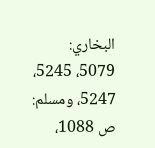البخاري: 5079، 5245، 5247، ومسلم: ص 1088،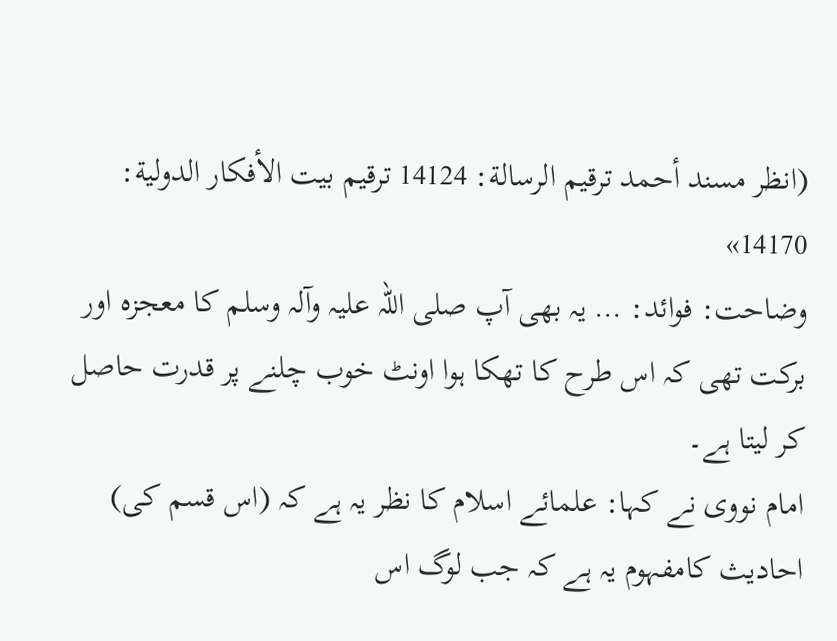(انظر مسند أحمد ترقيم الرسالة: 14124 ترقیم بيت الأفكار الدولية: 14170»
وضاحت: فوائد: … یہ بھی آپ صلی اللہ علیہ وآلہ وسلم کا معجزہ اور برکت تھی کہ اس طرح کا تھکا ہوا اونٹ خوب چلنے پر قدرت حاصل کر لیتا ہے۔
امام نووی نے کہا: علمائے اسلام کا نظر یہ ہے کہ (اس قسم کی) احادیث کامفہوم یہ ہے کہ جب لوگ اس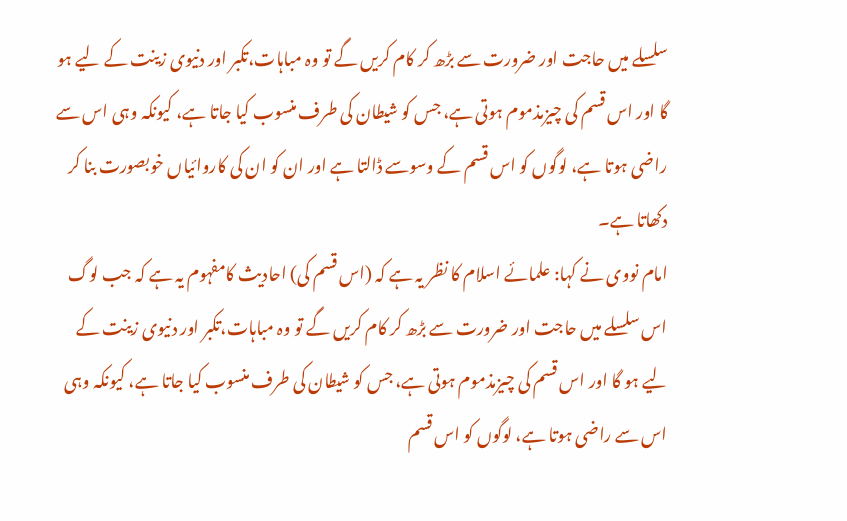سلسلے میں حاجت اور ضرورت سے بڑھ کر کام کریں گے تو وہ مباہات،تکبر اور دنیوی زینت کے لیے ہو گا اور اس قسم کی چیزمذموم ہوتی ہے، جس کو شیطان کی طرف منسوب کیا جاتا ہے، کیونکہ وہی اس سے راضی ہوتا ہے، لوگوں کو اس قسم کے وسوسے ڈالتا ہے اور ان کو ان کی کاروائیاں خوبصورت بنا کر دکھاتا ہے۔
امام نووی نے کہا: علمائے اسلام کا نظر یہ ہے کہ (اس قسم کی) احادیث کامفہوم یہ ہے کہ جب لوگ اس سلسلے میں حاجت اور ضرورت سے بڑھ کر کام کریں گے تو وہ مباہات،تکبر اور دنیوی زینت کے لیے ہو گا اور اس قسم کی چیزمذموم ہوتی ہے، جس کو شیطان کی طرف منسوب کیا جاتا ہے، کیونکہ وہی اس سے راضی ہوتا ہے، لوگوں کو اس قسم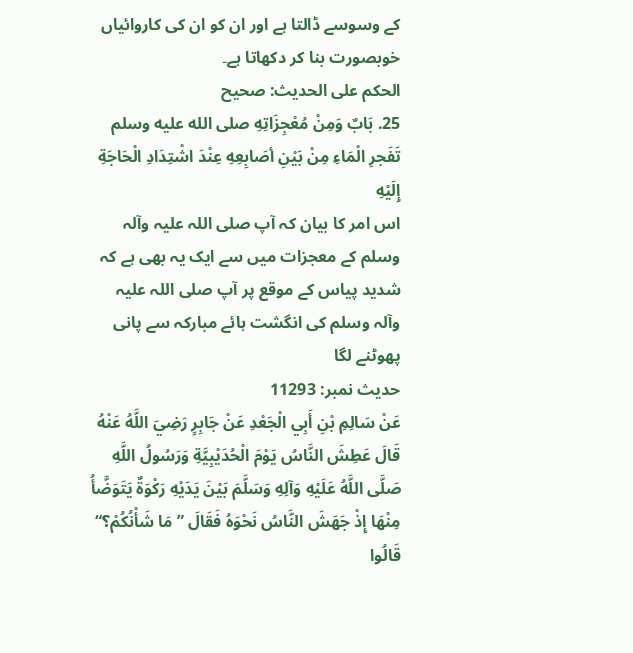کے وسوسے ڈالتا ہے اور ان کو ان کی کاروائیاں خوبصورت بنا کر دکھاتا ہے۔
الحكم على الحديث: صحیح
25. بَابٌ وَمِنْ مُعْجِزَاتِهِ صلى الله عليه وسلم تَفَجرِ الْمَاءِ مِنْ بَيْنِ أصَابِعِهِ عِنْدَ اشْتِدَادِ الْحَاجَةِ إِلَيْهِ
اس امر کا بیان کہ آپ صلی اللہ علیہ وآلہ وسلم کے معجزات میں سے ایک یہ بھی ہے کہ شدید پیاس کے موقع پر آپ صلی اللہ علیہ وآلہ وسلم کی انگشت ہائے مبارکہ سے پانی پھوٹنے لگا
حدیث نمبر: 11293
عَنْ سَالِمِ بْنِ أَبِي الْجَعْدِ عَنْ جَابِرٍ رَضِيَ اللَّهُ عَنْهُ قَالَ عَطِشَ النَّاسُ يَوْمَ الْحُدَيْبِيَّةِ وَرَسُولُ اللَّهِ صَلَّى اللَّهُ عَلَيْهِ وَآلِهِ وَسَلَّمَ بَيْنَ يَدَيْهِ رَكْوَةٌ يَتَوَضَّأُ مِنْهَا إِذْ جَهَشَ النَّاسُ نَحْوَهُ فَقَالَ ”مَا شَأْنُكُمْ؟“ قَالُوا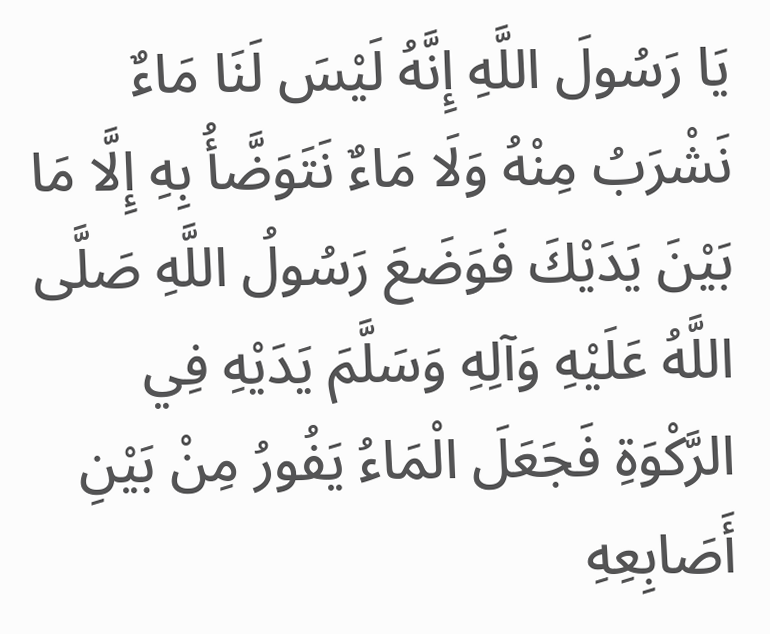يَا رَسُولَ اللَّهِ إِنَّهُ لَيْسَ لَنَا مَاءٌ نَشْرَبُ مِنْهُ وَلَا مَاءٌ نَتَوَضَّأُ بِهِ إِلَّا مَا بَيْنَ يَدَيْكَ فَوَضَعَ رَسُولُ اللَّهِ صَلَّى اللَّهُ عَلَيْهِ وَآلِهِ وَسَلَّمَ يَدَيْهِ فِي الرَّكْوَةِ فَجَعَلَ الْمَاءُ يَفُورُ مِنْ بَيْنِ أَصَابِعِهِ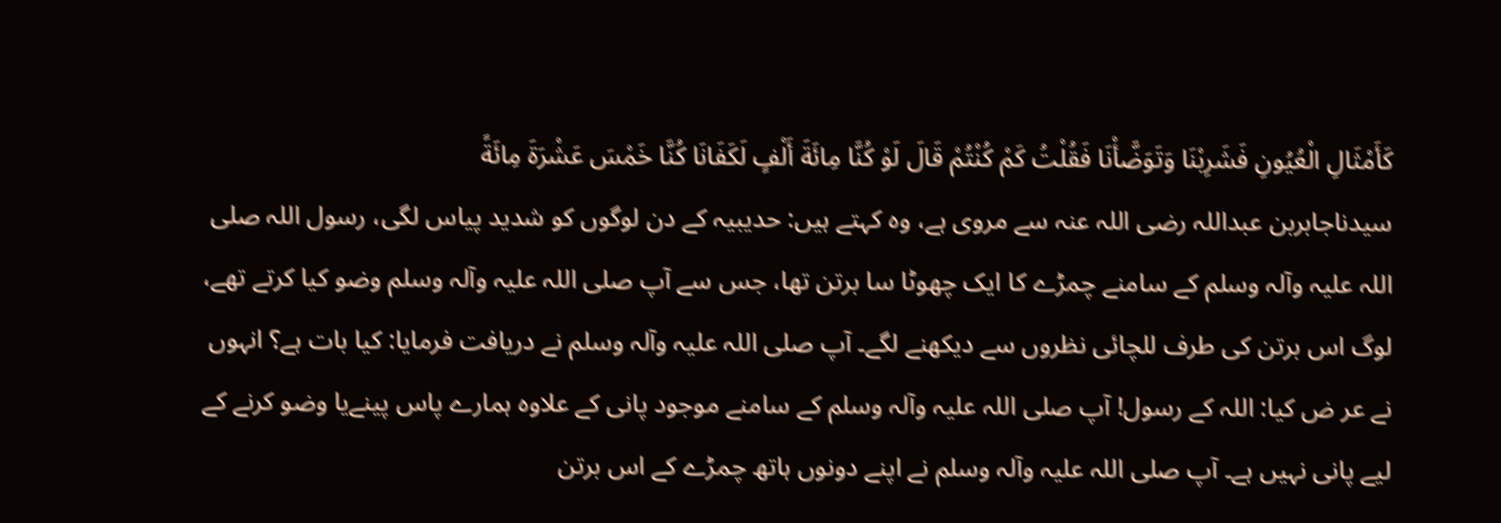كَأَمْثَالِ الْعُيُونِ فَشَرِبْنَا وَتَوَضَّأْنَا فَقُلْتُ كَمْ كُنْتُمْ قَالَ لَوْ كُنَّا مِائَةَ أَلْفٍ لَكَفَانَا كُنَّا خَمْسَ عَشْرَةَ مِائَةً
سیدناجابربن عبداللہ رضی اللہ عنہ سے مروی ہے، وہ کہتے ہیں: حدیبیہ کے دن لوگوں کو شدید پیاس لگی، رسول اللہ صلی اللہ علیہ وآلہ وسلم کے سامنے چمڑے کا ایک چھوٹا سا برتن تھا، جس سے آپ صلی اللہ علیہ وآلہ وسلم وضو کیا کرتے تھے، لوگ اس برتن کی طرف للچائی نظروں سے دیکھنے لگے۔ آپ صلی اللہ علیہ وآلہ وسلم نے دریافت فرمایا: کیا بات ہے؟ انہوں نے عر ض کیا: اللہ کے رسول! آپ صلی اللہ علیہ وآلہ وسلم کے سامنے موجود پانی کے علاوہ ہمارے پاس پینےیا وضو کرنے کے لیے پانی نہیں ہے۔ آپ صلی اللہ علیہ وآلہ وسلم نے اپنے دونوں ہاتھ چمڑے کے اس برتن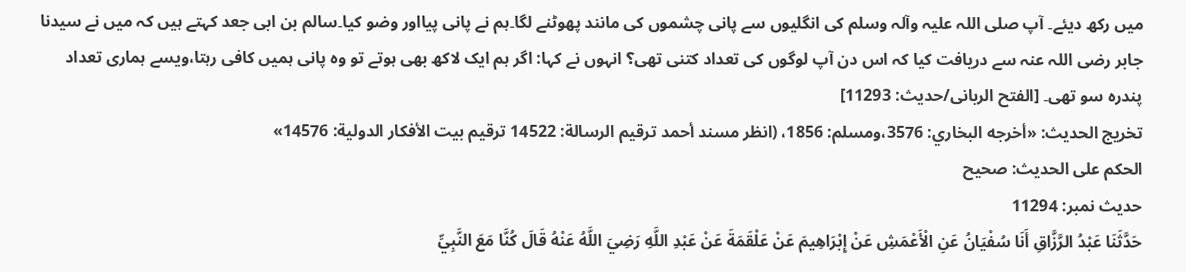میں رکھ دیئے۔ آپ صلی اللہ علیہ وآلہ وسلم کی انگلیوں سے پانی چشموں کی مانند پھوٹنے لگا۔ہم نے پانی پیااور وضو کیا۔سالم بن ابی جعد کہتے ہیں کہ میں نے سیدنا جابر رضی اللہ عنہ سے دریافت کیا کہ اس دن آپ لوگوں کی تعداد کتنی تھی؟ انہوں نے کہا: اگر ہم ایک لاکھ بھی ہوتے تو وہ پانی ہمیں کافی رہتا،ویسے ہماری تعداد پندرہ سو تھی۔ [الفتح الربانی/حدیث: 11293]
تخریج الحدیث: «أخرجه البخاري: 3576،ومسلم: 1856، (انظر مسند أحمد ترقيم الرسالة: 14522 ترقیم بيت الأفكار الدولية: 14576»
الحكم على الحديث: صحیح
حدیث نمبر: 11294
حَدَّثَنَا عَبْدُ الرَّزَّاقِ أَنَا سُفْيَانُ عَنِ الْأَعْمَشِ عَنْ إِبْرَاهِيمَ عَنْ عَلْقَمَةَ عَنْ عَبْدِ اللَّهِ رَضِيَ اللَّهُ عَنْهُ قَالَ كُنَّا مَعَ النَّبِيِّ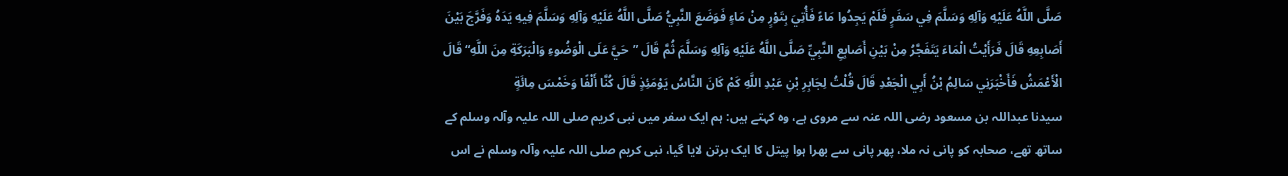صَلَّى اللَّهُ عَلَيْهِ وَآلِهِ وَسَلَّمَ فِي سَفَرٍ فَلَمْ يَجِدُوا مَاءً فَأُتِيَ بِتَوْرٍ مِنْ مَاءٍ فَوَضَعَ النَّبِيُّ صَلَّى اللَّهُ عَلَيْهِ وَآلِهِ وَسَلَّمَ فِيهِ يَدَهُ وَفَرَّجَ بَيْنَ أَصَابِعِهِ قَالَ فَرَأَيْتُ الْمَاءَ يَتَفَجَّرُ مِنْ بَيْنِ أَصَابِعِ النَّبِيِّ صَلَّى اللَّهُ عَلَيْهِ وَآلِهِ وَسَلَّمَ ثُمَّ قَالَ ”حَيَّ عَلَى الْوَضُوءِ وَالْبَرَكَةِ مِنَ اللَّهِ“ قَالَ الْأَعْمَشُ فَأَخْبَرَنِي سَالِمُ بْنُ أَبِي الْجَعْدِ قَالَ قُلْتُ لِجَابِرِ بْنِ عَبْدِ اللَّهِ كَمْ كَانَ النَّاسُ يَوْمَئِذٍ قَالَ كُنَّا أَلْفًا وَخَمْسَ مِائَةٍ
سیدنا عبداللہ بن مسعود رضی اللہ عنہ سے مروی ہے، وہ کہتے ہیں: ہم ایک سفر میں نبی کریم صلی اللہ علیہ وآلہ وسلم کے ساتھ تھے، صحابہ کو پانی نہ ملا، پھر پانی سے بھرا ہوا پیتل کا ایک برتن لایا گیا، نبی کریم صلی اللہ علیہ وآلہ وسلم نے اس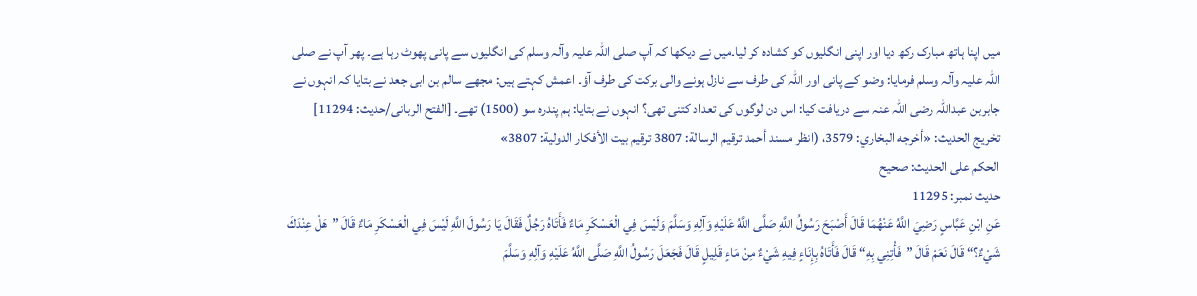میں اپنا ہاتھ مبارک رکھ دیا اور اپنی انگلیوں کو کشادہ کر لیا۔میں نے دیکھا کہ آپ صلی اللہ علیہ وآلہ وسلم کی انگلیوں سے پانی پھوٹ رہا ہے۔ پھر آپ نے صلی اللہ علیہ وآلہ وسلم فرمایا: وضو کے پانی اور اللہ کی طرف سے نازل ہونے والی برکت کی طرف آؤ۔ اعمش کہتے ہیں: مجھے سالم بن ابی جعد نے بتایا کہ انہوں نے جابربن عبداللہ رضی اللہ عنہ سے دریافت کیا: اس دن لوگوں کی تعداد کتنی تھی؟ انہوں نے بتایا: ہم پندرہ سو (1500) تھے۔ [الفتح الربانی/حدیث: 11294]
تخریج الحدیث: «أخرجه البخاري: 3579، (انظر مسند أحمد ترقيم الرسالة: 3807 ترقیم بيت الأفكار الدولية: 3807»
الحكم على الحديث: صحیح
حدیث نمبر: 11295
عَنِ ابْنِ عَبَّاسٍ رَضِيَ اللَّهُ عَنْهُمَا قَالَ أَصْبَحَ رَسُولُ اللَّهِ صَلَّى اللَّهُ عَلَيْهِ وَآلِهِ وَسَلَّمَ وَلَيْسَ فِي الْعَسْكَرِ مَاءٌ فَأَتَاهُ رَجُلٌ فَقَالَ يَا رَسُولَ اللَّهِ لَيْسَ فِي الْعَسْكَرِ مَاءٌ قَالَ ”هَلْ عِنْدَكَ شَيْءٌ؟“ قَالَ نَعَمْ قَالَ ”فَأْتِنِي بِهِ“ قَالَ فَأَتَاهُ بِإِنَاءٍ فِيهِ شَيْءٌ مِنْ مَاءٍ قَلِيلٍ قَالَ فَجَعَلَ رَسُولُ اللَّهِ صَلَّى اللَّهُ عَلَيْهِ وَآلِهِ وَسَلَّمَ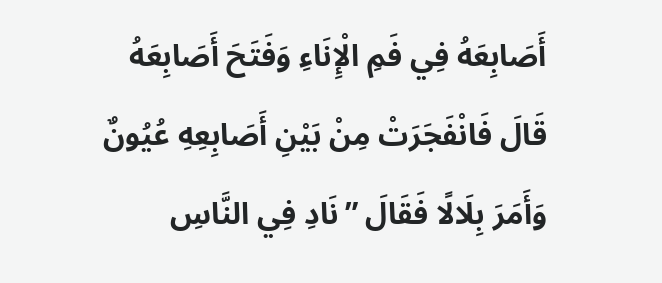أَصَابِعَهُ فِي فَمِ الْإِنَاءِ وَفَتَحَ أَصَابِعَهُ قَالَ فَانْفَجَرَتْ مِنْ بَيْنِ أَصَابِعِهِ عُيُونٌ وَأَمَرَ بِلَالًا فَقَالَ ”نَادِ فِي النَّاسِ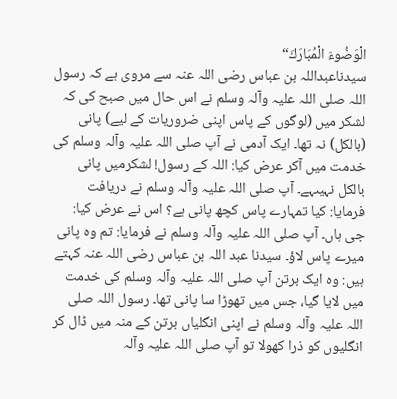الْوَضُوءَ الْمُبَارَكَ“
سیدناعبداللہ بن عباس رضی اللہ عنہ سے مروی ہے کہ رسول اللہ صلی اللہ علیہ وآلہ وسلم نے اس حال میں صبح کی کہ لشکر میں (لوگوں کے پاس اپنی ضروریات کے لیے) پانی (بالکل) نہ تھا۔ ایک آدمی نے آپ صلی اللہ علیہ وآلہ وسلم کی خدمت میں آکر عرض کیا: اللہ کے رسول! لشکرمیں پانی بالکل نہیںہے۔ آپ صلی اللہ علیہ وآلہ وسلم نے دریافت فرمایا: کیا تمہارے پاس کچھ پانی ہے؟ اس نے عرض کیا: جی ہاں۔ آپ صلی اللہ علیہ وآلہ وسلم نے فرمایا: تم وہ پانی میرے پاس لاؤ۔ سیدنا عبد اللہ بن عباس رضی اللہ عنہ کہتے ہیں: وہ ایک برتن آپ صلی اللہ علیہ وآلہ وسلم کی خدمت میں لایا گیا، جس میں تھوڑا سا پانی تھا۔ رسول اللہ صلی اللہ علیہ وآلہ وسلم نے اپنی انگلیاں برتن کے منہ میں ڈال کر انگلیوں کو ذرا کھولا تو آپ صلی اللہ علیہ وآلہ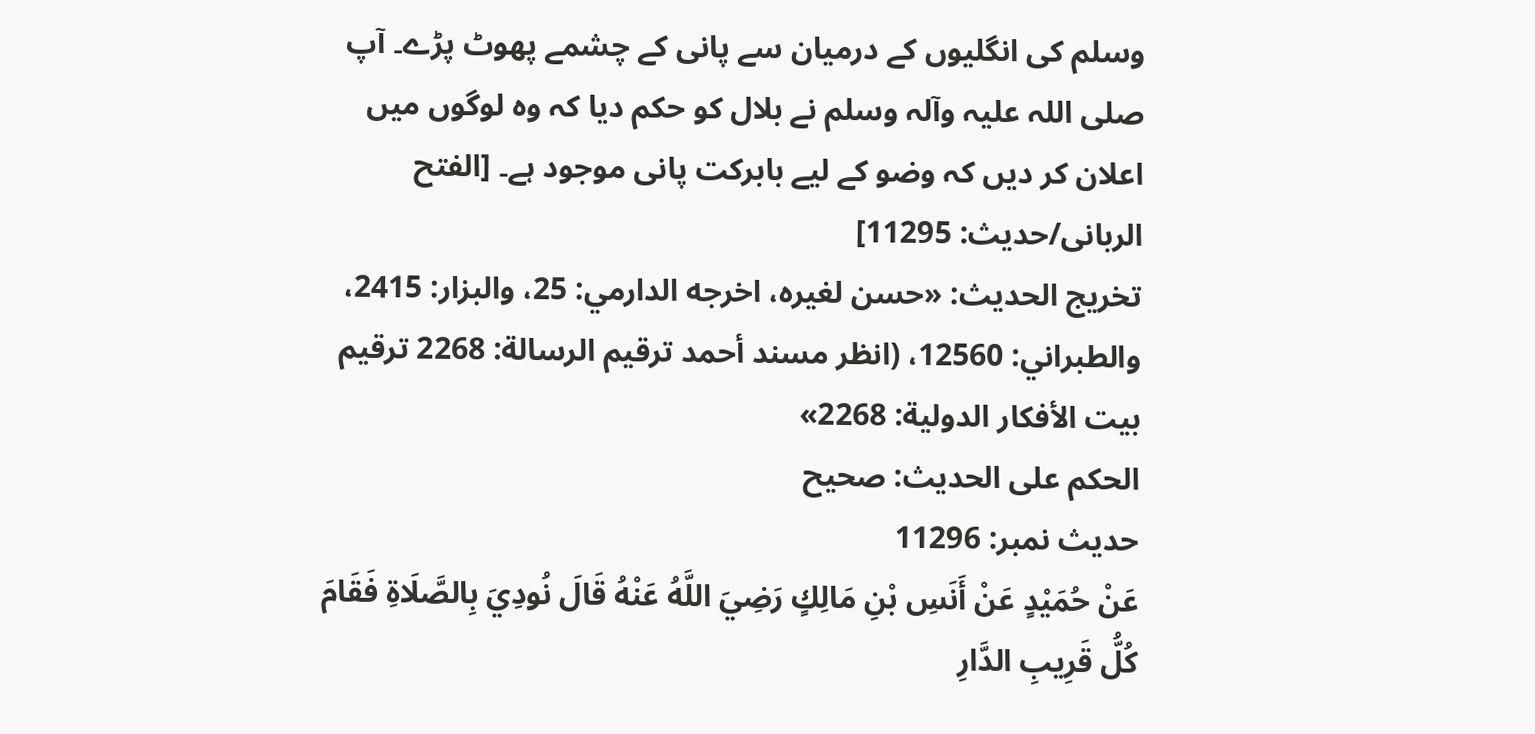وسلم کی انگلیوں کے درمیان سے پانی کے چشمے پھوٹ پڑے۔ آپ صلی اللہ علیہ وآلہ وسلم نے بلال کو حکم دیا کہ وہ لوگوں میں اعلان کر دیں کہ وضو کے لیے بابرکت پانی موجود ہے۔ [الفتح الربانی/حدیث: 11295]
تخریج الحدیث: «حسن لغيره، اخرجه الدارمي: 25، والبزار: 2415، والطبراني: 12560، (انظر مسند أحمد ترقيم الرسالة: 2268 ترقیم بيت الأفكار الدولية: 2268»
الحكم على الحديث: صحیح
حدیث نمبر: 11296
عَنْ حُمَيْدٍ عَنْ أَنَسِ بْنِ مَالِكٍ رَضِيَ اللَّهُ عَنْهُ قَالَ نُودِيَ بِالصَّلَاةِ فَقَامَ كُلُّ قَرِيبِ الدَّارِ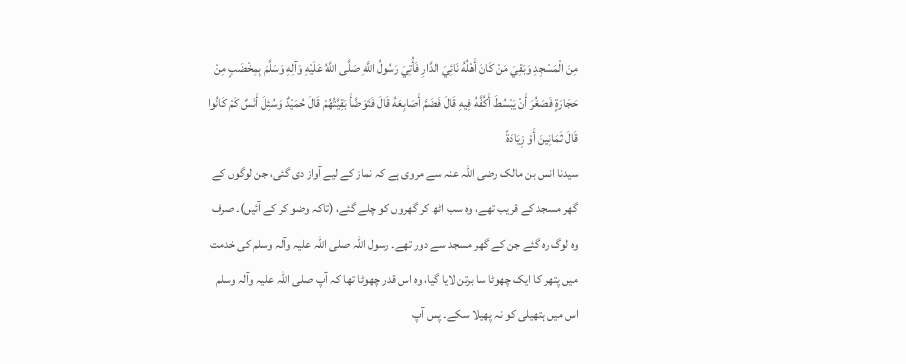مِنَ الْمَسْجِدِ وَبَقِيَ مَنْ كَانَ أَهْلُهُ نَائِيَ الدَّارِ فَأُتِيَ رَسُولُ اللَّهِ صَلَّى اللَّهُ عَلَيْهِ وَآلِهِ وَسَلَّمَ بِمِخْضَبٍ مِنْ حَجَارَةٍ فَصَغُرَ أَنْ يَبْسُطَ أَكُفَّهُ فِيهِ قَالَ فَضَمَّ أَصَابِعَهُ قَالَ فَتَوَضَّأَ بَقِيَّتُهُمْ قَالَ حُمَيْدٌ وَسُئِلَ أَنَسٌ كَمْ كَانُوا قَالَ ثَمَانِينَ أَوْ زِيَادَةً
سیدنا انس بن مالک رضی اللہ عنہ سے مروی ہے کہ نماز کے لیے آواز دی گئی، جن لوگوں کے گھر مسجد کے قریب تھے، وہ سب اٹھ کر گھروں کو چلے گئے، (تاکہ وضو کر کے آئیں)۔ صرف وہ لوگ رہ گئے جن کے گھر مسجد سے دور تھے۔ رسول اللہ صلی اللہ علیہ وآلہ وسلم کی خدمت میں پتھر کا ایک چھوٹا سا برتن لایا گیا، وہ اس قدر چھوٹا تھا کہ آپ صلی اللہ علیہ وآلہ وسلم اس میں ہتھیلی کو نہ پھیلا سکے۔ پس آپ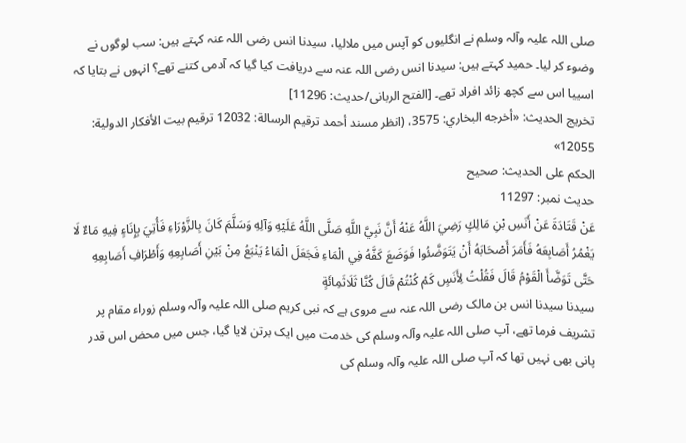صلی اللہ علیہ وآلہ وسلم نے انگلیوں کو آپس میں ملالیا، سیدنا انس رضی اللہ عنہ کہتے ہیں: سب لوگوں نے وضوء کر لیا۔ حمید کہتے ہیں: سیدنا انس رضی اللہ عنہ سے دریافت کیا گیا کہ آدمی کتنے تھے؟ انہوں نے بتایا کہ اسییا اس سے کچھ زائد افراد تھے۔ [الفتح الربانی/حدیث: 11296]
تخریج الحدیث: «أخرجه البخاري: 3575، (انظر مسند أحمد ترقيم الرسالة: 12032 ترقیم بيت الأفكار الدولية: 12055»
الحكم على الحديث: صحیح
حدیث نمبر: 11297
عَنْ قَتَادَةَ عَنْ أَنَسِ بْنِ مَالِكٍ رَضِيَ اللَّهُ عَنْهُ أَنَّ نَبِيَّ اللَّهِ صَلَّى اللَّهُ عَلَيْهِ وَآلِهِ وَسَلَّمَ كَانَ بِالزَّوْرَاءِ فَأُتِيَ بِإِنَاءٍ فِيهِ مَاءٌ لَا يَغْمُرُ أَصَابِعَهُ فَأَمَرَ أَصْحَابَهُ أَنْ يَتَوَضَّئُوا فَوَضَعَ كَفَّهُ فِي الْمَاءِ فَجَعَلَ الْمَاءُ يَنْبَعُ مِنْ بَيْنِ أَصَابِعِهِ وَأَطْرَافِ أَصَابِعِهِ حَتَّى تَوَضَّأَ الْقَوْمُ قَالَ فَقُلْتُ لِأَنَسٍ كَمْ كُنْتُمْ قَالَ كُنَّا ثَلَاثَمِائَةٍ
سیدنا سیدنا انس بن مالک رضی اللہ عنہ سے مروی ہے کہ نبی کریم صلی اللہ علیہ وآلہ وسلم زوراء مقام پر تشریف فرما تھے، آپ صلی اللہ علیہ وآلہ وسلم کی خدمت میں ایک برتن لایا گیا، جس میں محض اس قدر پانی بھی نہیں تھا کہ آپ صلی اللہ علیہ وآلہ وسلم کی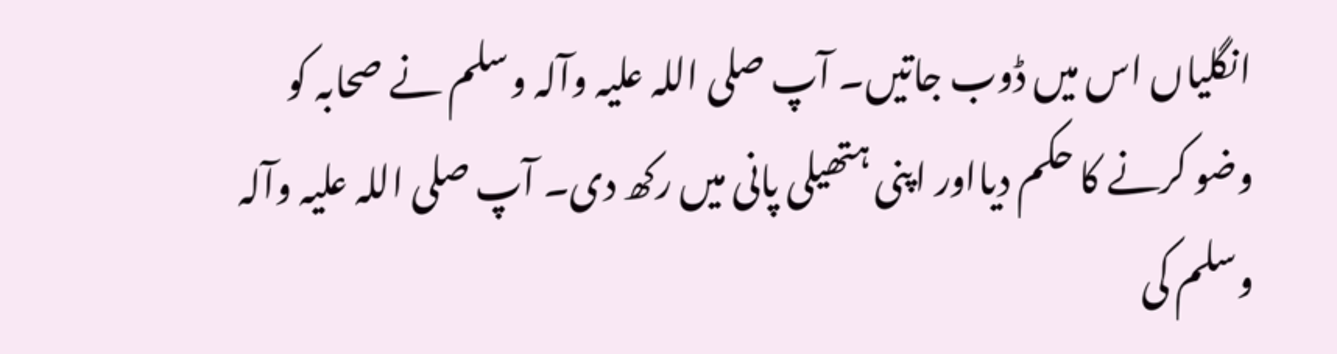انگلیاں اس میں ڈوب جاتیں۔ آپ صلی اللہ علیہ وآلہ وسلم نے صحابہ کو وضو کرنے کا حکم دیااور اپنی ہتھیلی پانی میں رکھ دی۔ آپ صلی اللہ علیہ وآلہ وسلم کی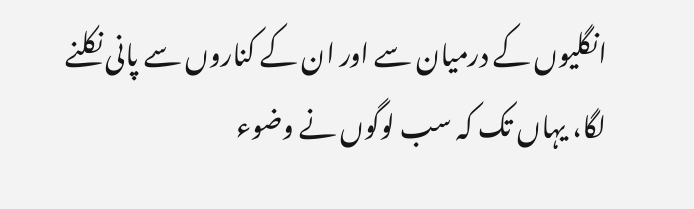انگلیوں کے درمیان سے اور ان کے کناروں سے پانی نکلنے لگا، یہاں تک کہ سب لوگوں نے وضوء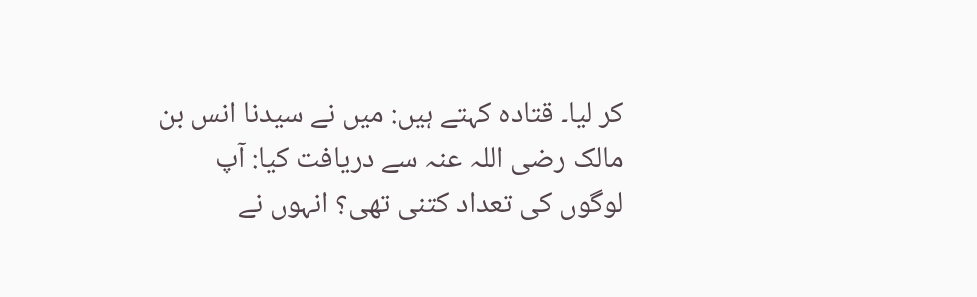کر لیا۔ قتادہ کہتے ہیں: میں نے سیدنا انس بن مالک رضی اللہ عنہ سے دریافت کیا: آپ لوگوں کی تعداد کتنی تھی؟ انہوں نے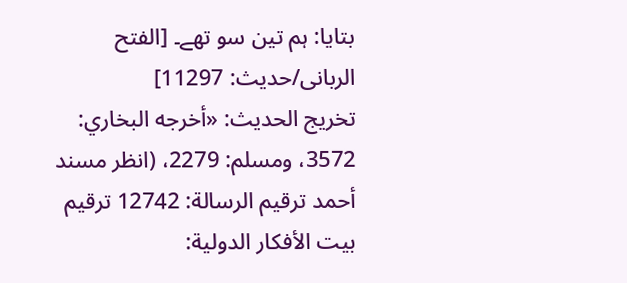بتایا: ہم تین سو تھے۔ [الفتح الربانی/حدیث: 11297]
تخریج الحدیث: «أخرجه البخاري: 3572، ومسلم: 2279، (انظر مسند أحمد ترقيم الرسالة: 12742 ترقیم بيت الأفكار الدولية: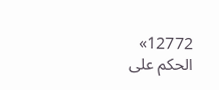12772»
الحكم على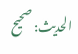الحديث: صحیح